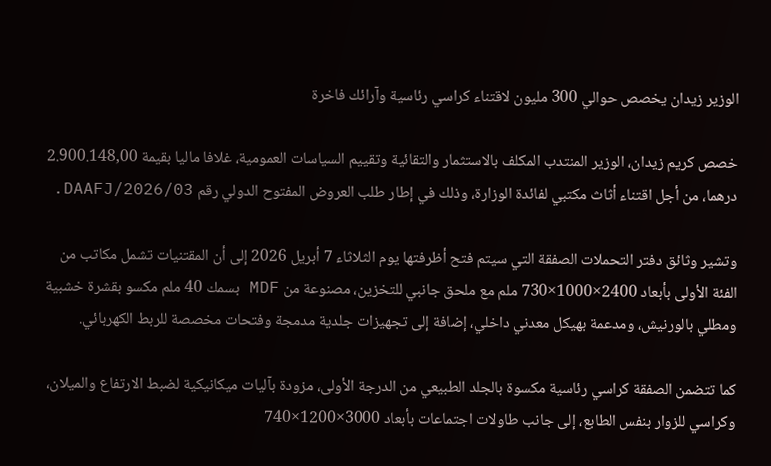الوزير زيدان يخصص حوالي 300 مليون لاقتناء كراسي رئاسية وآرائك فاخرة

خصص كريم زيدان، الوزير المنتدب المكلف بالاستثمار والتقائية وتقييم السياسات العمومية، غلافا ماليا بقيمة 2.900.148,00 درهما، من أجل اقتناء أثاث مكتبي لفائدة الوزارة، وذلك في إطار طلب العروض المفتوح الدولي رقم 03/DAAFJ/2026.

وتشير وثائق دفتر التحملات الصفقة التي سيتم فتح أظرفتها يوم الثلاثاء 7 أبريل 2026 إلى أن المقتنيات تشمل مكاتب من الفئة الأولى بأبعاد 2400×1000×730 ملم مع ملحق جانبي للتخزين، مصنوعة من MDF بسمك 40 ملم مكسو بقشرة خشبية ومطلي بالورنيش، ومدعمة بهيكل معدني داخلي، إضافة إلى تجهيزات جلدية مدمجة وفتحات مخصصة للربط الكهربائي.

كما تتضمن الصفقة كراسي رئاسية مكسوة بالجلد الطبيعي من الدرجة الأولى، مزودة بآليات ميكانيكية لضبط الارتفاع والميلان، وكراسي للزوار بنفس الطابع، إلى جانب طاولات اجتماعات بأبعاد 3000×1200×740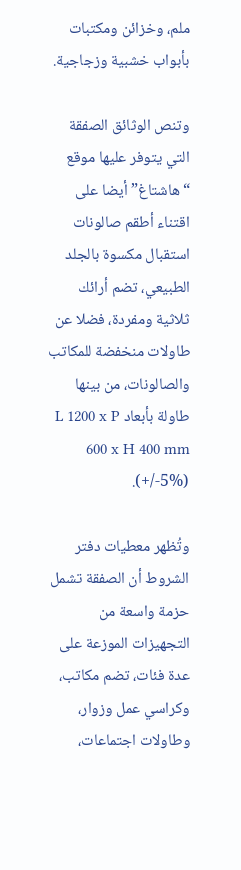ملم، وخزائن ومكتبات بأبواب خشبية وزجاجية.

وتنص الوثائق الصفقة التي يتوفر عليها موقع “هاشتاغ” أيضا على اقتناء أطقم صالونات استقبال مكسوة بالجلد الطبيعي، تضم أرائك ثلاثية ومفردة، فضلا عن طاولات منخفضة للمكاتب والصالونات، من بينها طاولة بأبعاد L 1200 x P 600 x H 400 mm (+/-5%).

وتُظهر معطيات دفتر الشروط أن الصفقة تشمل حزمة واسعة من التجهيزات الموزعة على عدة فئات، تضم مكاتب، وكراسي عمل وزوار، وطاولات اجتماعات،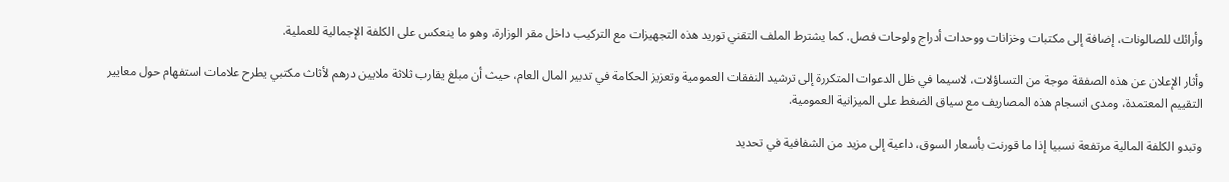وأرائك للصالونات، إضافة إلى مكتبات وخزانات ووحدات أدراج ولوحات فصل. كما يشترط الملف التقني توريد هذه التجهيزات مع التركيب داخل مقر الوزارة، وهو ما ينعكس على الكلفة الإجمالية للعملية.

وأثار الإعلان عن هذه الصفقة موجة من التساؤلات، لاسيما في ظل الدعوات المتكررة إلى ترشيد النفقات العمومية وتعزيز الحكامة في تدبير المال العام، حيث أن مبلغ يقارب ثلاثة ملايين درهم لأثاث مكتبي يطرح علامات استفهام حول معايير التقييم المعتمدة، ومدى انسجام هذه المصاريف مع سياق الضغط على الميزانية العمومية.

وتبدو الكلفة المالية مرتفعة نسبيا إذا ما قورنت بأسعار السوق، داعية إلى مزيد من الشفافية في تحديد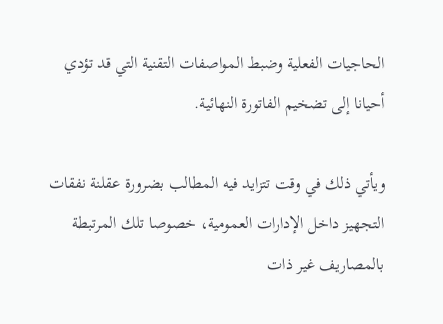الحاجيات الفعلية وضبط المواصفات التقنية التي قد تؤدي أحيانا إلى تضخيم الفاتورة النهائية.

ويأتي ذلك في وقت تتزايد فيه المطالب بضرورة عقلنة نفقات التجهيز داخل الإدارات العمومية، خصوصا تلك المرتبطة بالمصاريف غير ذات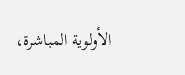الأولوية المباشرة،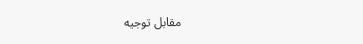مقابل توجيه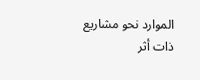الموارد نحو مشاريع ذات أثر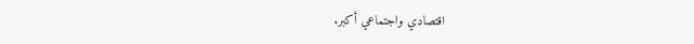اقتصادي واجتماعي أكبر.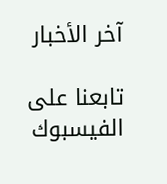آخر الأخبار

تابعنا على الفيسبوك